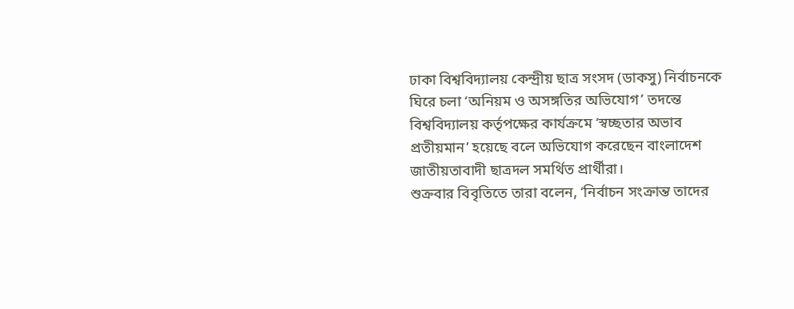ঢাকা বিশ্ববিদ্যালয় কেন্দ্রীয় ছাত্র সংসদ (ডাকসু) নির্বাচনকে ঘিরে চলা ‘অনিয়ম ও অসঙ্গতির অভিযোগ’ তদন্তে বিশ্ববিদ্যালয় কর্তৃপক্ষের কার্যক্রমে ‘স্বচ্ছতার অভাব প্রতীয়মান’ হয়েছে বলে অভিযোগ করেছেন বাংলাদেশ জাতীয়তাবাদী ছাত্রদল সমর্থিত প্রার্থীরা।
শুক্রবার বিবৃতিতে তারা বলেন, ‘নির্বাচন সংক্রান্ত তাদের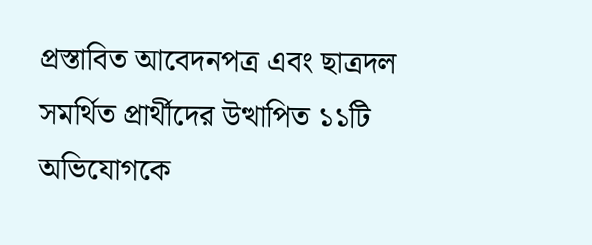প্রস্তাবিত আবেদনপত্র এবং ছাত্রদল সমর্থিত প্রার্থীদের উত্থাপিত ১১টি অভিযোগকে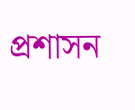প্রশাসন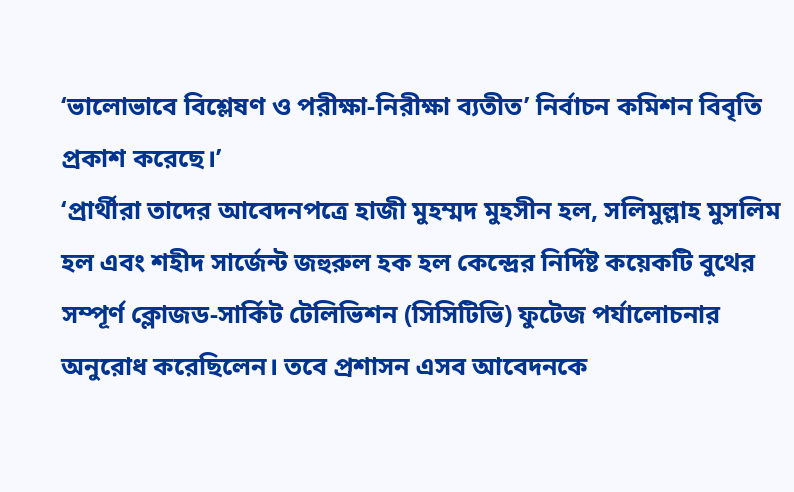‘ভালোভাবে বিশ্লেষণ ও পরীক্ষা-নিরীক্ষা ব্যতীত’ নির্বাচন কমিশন বিবৃতি প্রকাশ করেছে।’
‘প্রার্থীরা তাদের আবেদনপত্রে হাজী মুহম্মদ মুহসীন হল, সলিমুল্লাহ মুসলিম হল এবং শহীদ সার্জেন্ট জহুরুল হক হল কেন্দ্রের নির্দিষ্ট কয়েকটি বুথের সম্পূর্ণ ক্লোজড-সার্কিট টেলিভিশন (সিসিটিভি) ফুটেজ পর্যালোচনার অনুরোধ করেছিলেন। তবে প্রশাসন এসব আবেদনকে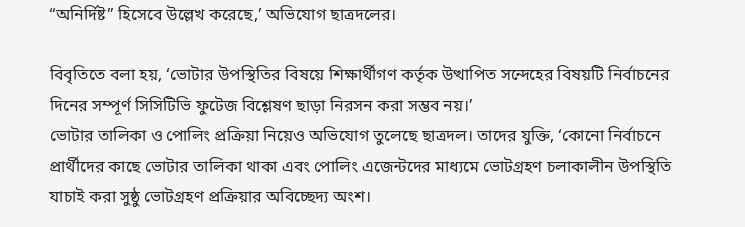“অনির্দিষ্ট” হিসেবে উল্লেখ করেছে,’ অভিযোগ ছাত্রদলের।

বিবৃতিতে বলা হয়, ‘ভোটার উপস্থিতির বিষয়ে শিক্ষার্থীগণ কর্তৃক উত্থাপিত সন্দেহের বিষয়টি নির্বাচনের দিনের সম্পূর্ণ সিসিটিভি ফুটেজ বিশ্লেষণ ছাড়া নিরসন করা সম্ভব নয়।’
ভোটার তালিকা ও পোলিং প্রক্রিয়া নিয়েও অভিযোগ তুলেছে ছাত্রদল। তাদের যুক্তি, ‘কোনো নির্বাচনে প্রার্থীদের কাছে ভোটার তালিকা থাকা এবং পোলিং এজেন্টদের মাধ্যমে ভোটগ্রহণ চলাকালীন উপস্থিতি যাচাই করা সুষ্ঠু ভোটগ্রহণ প্রক্রিয়ার অবিচ্ছেদ্য অংশ।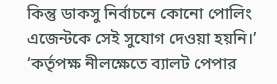কিন্তু ডাকসু নির্বাচনে কোনো পোলিং এজেন্টকে সেই সুযোগ দেওয়া হয়নি।’
‘কর্তৃপক্ষ নীলক্ষেতে ব্যালট পেপার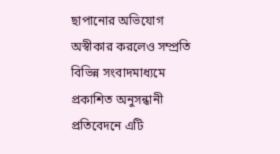ছাপানোর অভিযোগ অস্বীকার করলেও সম্প্রতি বিভিন্ন সংবাদমাধ্যমে প্রকাশিত অনুসন্ধানী প্রতিবেদনে এটি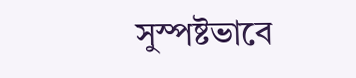সুস্পষ্টভাবে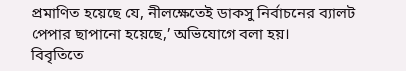প্রমাণিত হয়েছে যে, নীলক্ষেতেই ডাকসু নির্বাচনের ব্যালট পেপার ছাপানো হয়েছে,’ অভিযোগে বলা হয়।
বিবৃতিতে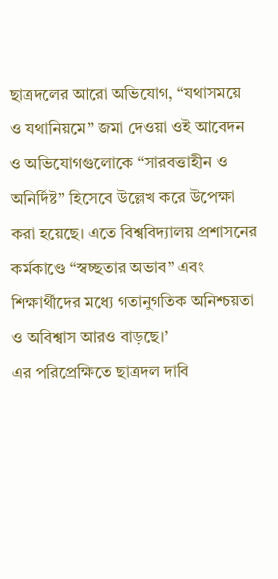ছাত্রদলের আরো অভিযোগ, “যথাসময়ে ও যথানিয়মে” জমা দেওয়া ওই আবেদন ও অভিযোগগুলোকে “সারবত্তাহীন ও অনির্দিষ্ট” হিসেবে উল্লেখ করে উপেক্ষা করা হয়েছে। এতে বিশ্ববিদ্যালয় প্রশাসনের কর্মকাণ্ডে “স্বচ্ছতার অভাব” এবং শিক্ষার্থীদের মধ্যে গতানুগতিক অনিশ্চয়তা ও অবিশ্বাস আরও বাড়ছে।’
এর পরিপ্রেক্ষিতে ছাত্রদল দাবি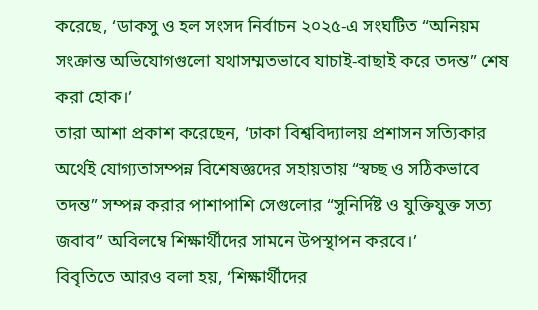করেছে, ‘ডাকসু ও হল সংসদ নির্বাচন ২০২৫-এ সংঘটিত “অনিয়ম সংক্রান্ত অভিযোগগুলো যথাসম্মতভাবে যাচাই-বাছাই করে তদন্ত” শেষ করা হোক।’
তারা আশা প্রকাশ করেছেন, ‘ঢাকা বিশ্ববিদ্যালয় প্রশাসন সত্যিকার অর্থেই যোগ্যতাসম্পন্ন বিশেষজ্ঞদের সহায়তায় “স্বচ্ছ ও সঠিকভাবে তদন্ত” সম্পন্ন করার পাশাপাশি সেগুলোর “সুনির্দিষ্ট ও যুক্তিযুক্ত সত্য জবাব” অবিলম্বে শিক্ষার্থীদের সামনে উপস্থাপন করবে।’
বিবৃতিতে আরও বলা হয়, ‘শিক্ষার্থীদের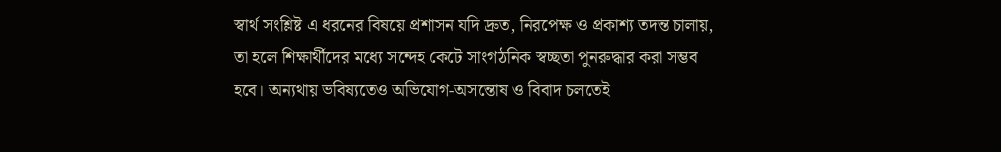স্বার্থ সংশ্লিষ্ট এ ধরনের বিষয়ে প্রশাসন যদি দ্রুত, নিরপেক্ষ ও প্রকাশ্য তদন্ত চালায়, তা হলে শিক্ষার্থীদের মধ্যে সন্দেহ কেটে সাংগঠনিক স্বচ্ছতা পুনরুদ্ধার করা সম্ভব হবে। অন্যথায় ভবিষ্যতেও অভিযোগ-অসন্তোষ ও বিবাদ চলতেই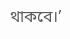থাকবে।’